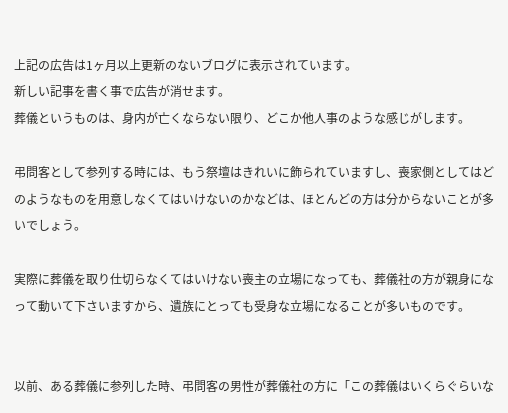上記の広告は1ヶ月以上更新のないブログに表示されています。
新しい記事を書く事で広告が消せます。
葬儀というものは、身内が亡くならない限り、どこか他人事のような感じがします。

弔問客として参列する時には、もう祭壇はきれいに飾られていますし、喪家側としてはどのようなものを用意しなくてはいけないのかなどは、ほとんどの方は分からないことが多いでしょう。

実際に葬儀を取り仕切らなくてはいけない喪主の立場になっても、葬儀社の方が親身になって動いて下さいますから、遺族にとっても受身な立場になることが多いものです。


以前、ある葬儀に参列した時、弔問客の男性が葬儀社の方に「この葬儀はいくらぐらいな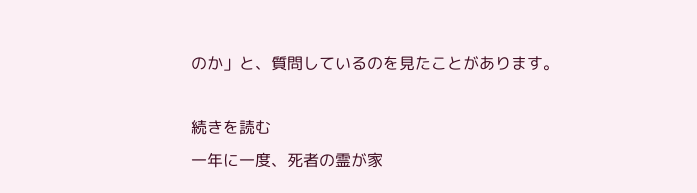のか」と、質問しているのを見たことがあります。

続きを読む
一年に一度、死者の霊が家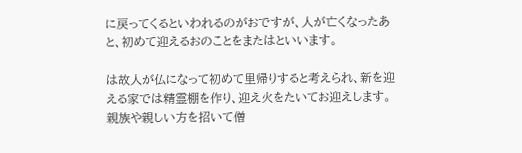に戻ってくるといわれるのがおですが、人が亡くなったあと、初めて迎えるおのことをまたはといいます。

は故人が仏になって初めて里帰りすると考えられ、新を迎える家では精霊棚を作り、迎え火をたいてお迎えします。親族や親しい方を招いて僧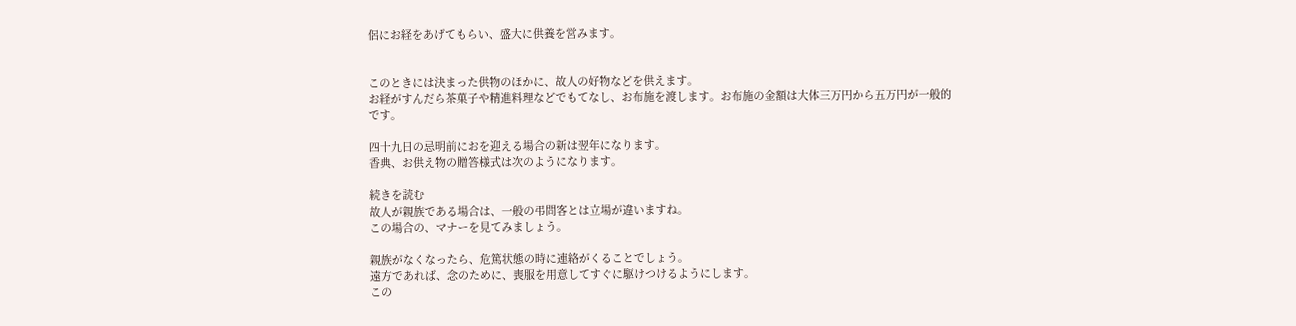侶にお経をあげてもらい、盛大に供養を営みます。


このときには決まった供物のほかに、故人の好物などを供えます。
お経がすんだら茶菓子や精進料理などでもてなし、お布施を渡します。お布施の金額は大体三万円から五万円が一般的です。

四十九日の忌明前におを迎える場合の新は翌年になります。
香典、お供え物の贈答様式は次のようになります。

続きを読む
故人が親族である場合は、一般の弔問客とは立場が違いますね。
この場合の、マナーを見てみましょう。

親族がなくなったら、危篤状態の時に連絡がくることでしょう。
遠方であれば、念のために、喪服を用意してすぐに駆けつけるようにします。
この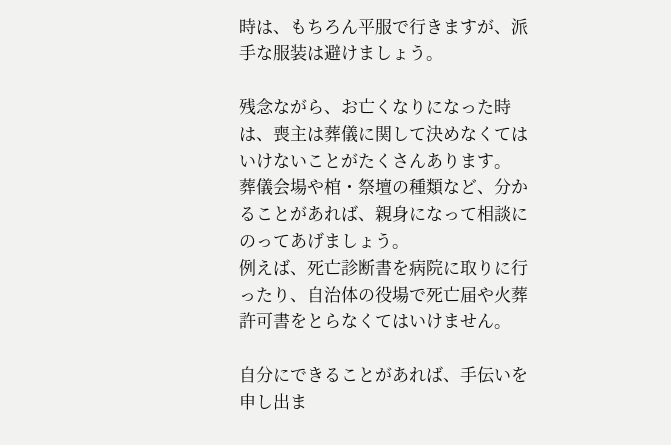時は、もちろん平服で行きますが、派手な服装は避けましょう。

残念ながら、お亡くなりになった時は、喪主は葬儀に関して決めなくてはいけないことがたくさんあります。
葬儀会場や棺・祭壇の種類など、分かることがあれば、親身になって相談にのってあげましょう。
例えば、死亡診断書を病院に取りに行ったり、自治体の役場で死亡届や火葬許可書をとらなくてはいけません。

自分にできることがあれば、手伝いを申し出ま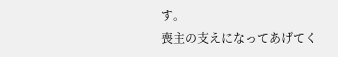す。
喪主の支えになってあげてく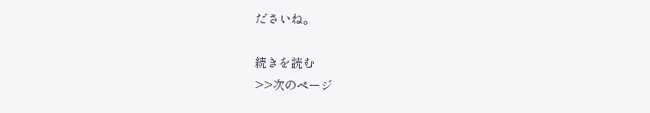ださいね。

続きを読む
>>次のページ